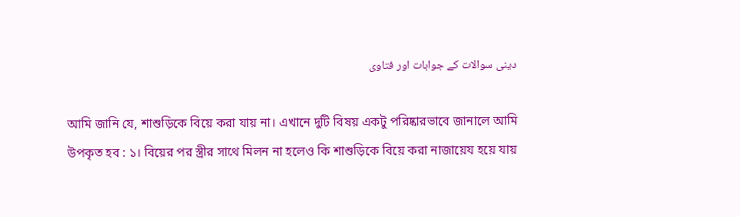دینی سوالات کے جوابات اور فتاوی

আমি জানি যে, শাশুড়িকে বিয়ে করা যায় না। এখানে দুটি বিষয় একটু পরিষ্কারভাবে জানালে আমি উপকৃত হব : ১। বিয়ের পর স্ত্রীর সাথে মিলন না হলেও কি শাশুড়িকে বিয়ে করা নাজায়েয হয়ে যায়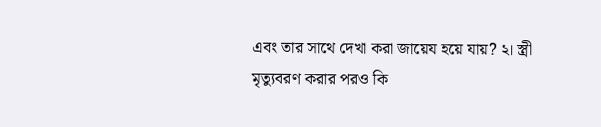এবং তার সাথে দেখা করা জায়েয হয়ে যায়? ২। স্ত্রী মৃত্যুবরণ করার পরও কি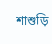শাশুড়ি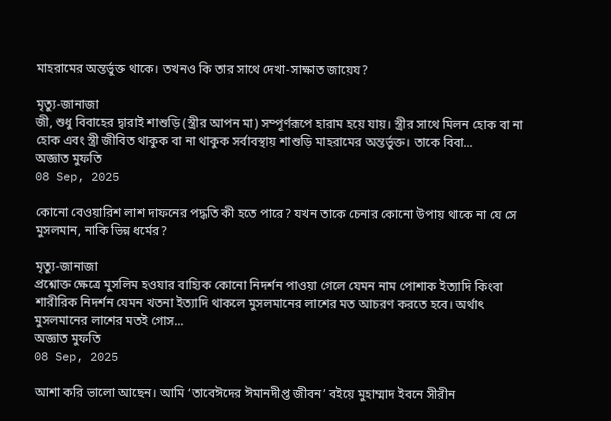মাহরামের অন্তর্ভুক্ত থাকে। তখনও কি তার সাথে দেখা-সাক্ষাত জায়েয?

মৃত্যু-জানাজা
জী, শুধু বিবাহের দ্বারাই শাশুড়ি (স্ত্রীর আপন মা) সম্পূর্ণরূপে হারাম হয়ে যায়। স্ত্রীর সাথে মিলন হোক বা না হোক এবং স্ত্রী জীবিত থাকুক বা না থাকুক সর্বাবস্থায় শাশুড়ি মাহরামের অন্তর্ভুক্ত। তাকে বিবা...
অজ্ঞাত মুফতি
08 Sep, 2025

কোনো বেওয়ারিশ লাশ দাফনের পদ্ধতি কী হতে পারে? যখন তাকে চেনার কোনো উপায় থাকে না যে সে মুসলমান, নাকি ভিন্ন ধর্মের?

মৃত্যু-জানাজা
প্রশ্নোক্ত ক্ষেত্রে মুসলিম হওযার বাহ্যিক কোনো নিদর্শন পাওয়া গেলে যেমন নাম পোশাক ইত্যাদি কিংবা শারীরিক নিদর্শন যেমন খতনা ইত্যাদি থাকলে মুসলমানের লাশের মত আচরণ করতে হবে। অর্থাৎ মুসলমানের লাশের মতই গোস...
অজ্ঞাত মুফতি
08 Sep, 2025

আশা করি ভালো আছেন। আমি ‘তাবেঈদের ঈমানদীপ্ত জীবন’ বইয়ে মুহাম্মাদ ইবনে সীরীন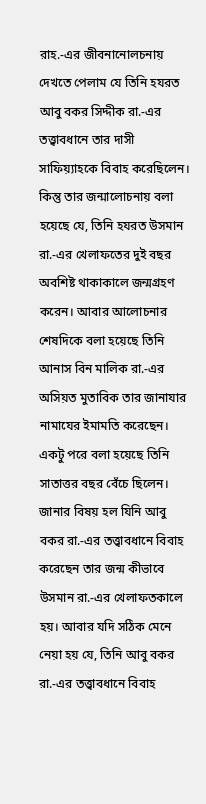রাহ.-এর জীবনানোলচনায় দেখতে পেলাম যে তিনি হযরত আবু বকর সিদ্দীক রা.-এর তত্ত্বাবধানে তার দাসী সাফিয়্যাহকে বিবাহ করেছিলেন। কিন্তু তার জন্মালোচনায় বলা হয়েছে যে, তিনি হযরত উসমান রা.-এর খেলাফতের দুই বছর অবশিষ্ট থাকাকালে জন্মগ্রহণ করেন। আবার আলোচনার শেষদিকে বলা হয়েছে তিনি আনাস বিন মালিক রা.-এর অসিয়ত মুতাবিক তার জানাযার নামাযের ইমামতি করেছেন। একটু পরে বলা হয়েছে তিনি সাতাত্তর বছর বেঁচে ছিলেন। জানার বিষয় হল যিনি আবু বকর রা.-এর তত্ত্বাবধানে বিবাহ করেছেন তার জন্ম কীভাবে উসমান রা.-এর খেলাফতকালে হয়। আবার যদি সঠিক মেনে নেয়া হয় যে, তিনি আবু বকর রা.-এর তত্ত্বাবধানে বিবাহ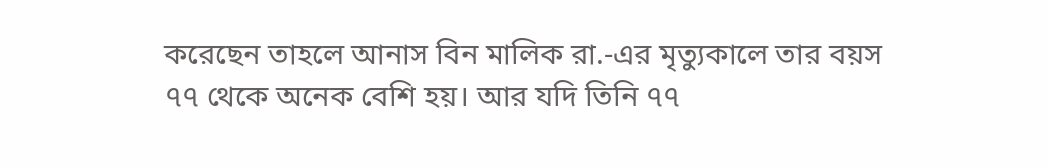করেছেন তাহলে আনাস বিন মালিক রা.-এর মৃত্যুকালে তার বয়স ৭৭ থেকে অনেক বেশি হয়। আর যদি তিনি ৭৭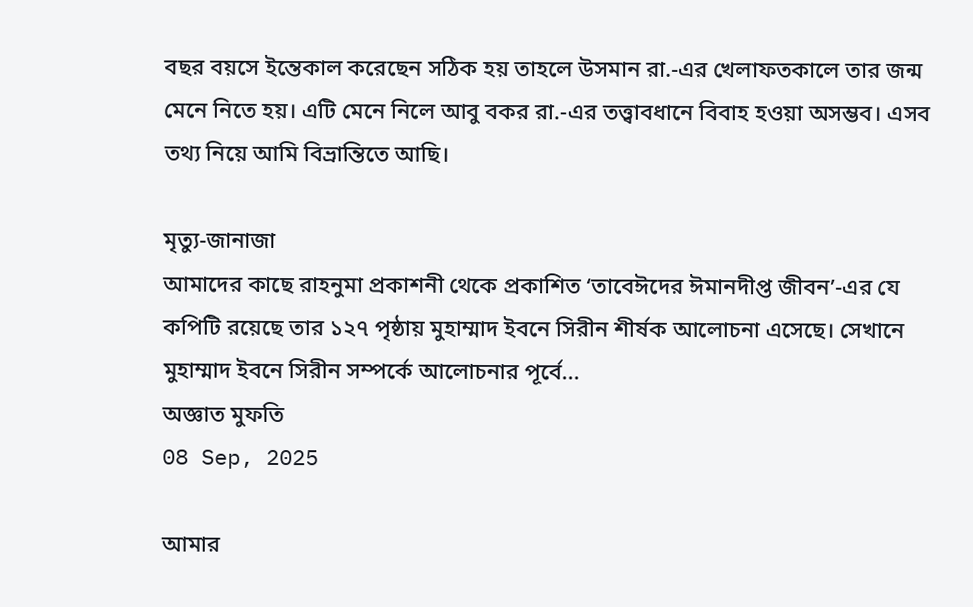বছর বয়সে ইন্তেকাল করেছেন সঠিক হয় তাহলে উসমান রা.-এর খেলাফতকালে তার জন্ম মেনে নিতে হয়। এটি মেনে নিলে আবু বকর রা.-এর তত্ত্বাবধানে বিবাহ হওয়া অসম্ভব। এসব তথ্য নিয়ে আমি বিভ্রান্তিতে আছি।

মৃত্যু-জানাজা
আমাদের কাছে রাহনুমা প্রকাশনী থেকে প্রকাশিত ‘তাবেঈদের ঈমানদীপ্ত জীবন’-এর যে কপিটি রয়েছে তার ১২৭ পৃষ্ঠায় মুহাম্মাদ ইবনে সিরীন শীর্ষক আলোচনা এসেছে। সেখানে মুহাম্মাদ ইবনে সিরীন সম্পর্কে আলোচনার পূর্বে...
অজ্ঞাত মুফতি
08 Sep, 2025

আমার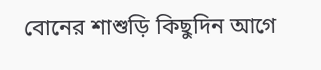বোনের শাশুড়ি কিছুদিন আগে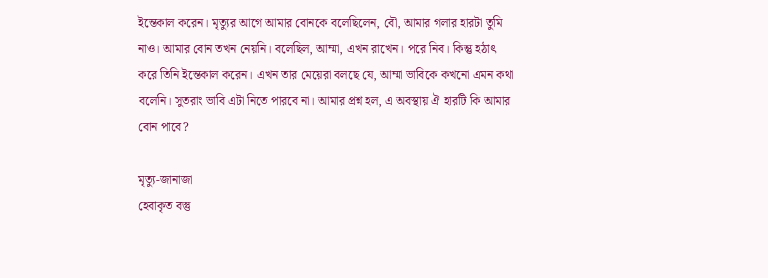ইন্তেকাল করেন। মৃত্যুর আগে আমার বোনকে বলেছিলেন, বৌ, আমার গলার হারটা তুমি নাও। আমার বোন তখন নেয়নি। বলেছিল, আম্মা, এখন রাখেন। পরে নিব। কিন্তু হঠাৎ করে তিনি ইন্তেকাল করেন। এখন তার মেয়েরা বলছে যে, আম্মা ভাবিকে কখনো এমন কথা বলেনি। সুতরাং ভাবি এটা নিতে পারবে না। আমার প্রশ্ন হল, এ অবস্থায় ঐ হারটি কি আমার বোন পাবে?

মৃত্যু-জানাজা
হেবাকৃত বস্তু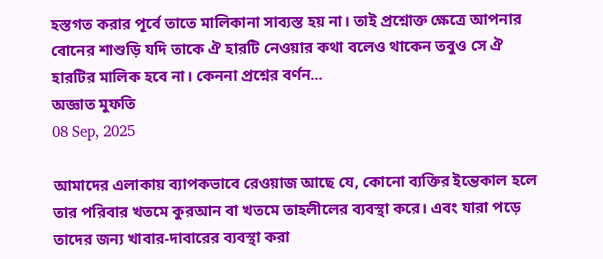হস্তগত করার পূর্বে তাতে মালিকানা সাব্যস্ত হয় না। তাই প্রশ্নোক্ত ক্ষেত্রে আপনার বোনের শাশুড়ি যদি তাকে ঐ হারটি নেওয়ার কথা বলেও থাকেন তবুও সে ঐ হারটির মালিক হবে না। কেননা প্রশ্নের বর্ণন...
অজ্ঞাত মুফতি
08 Sep, 2025

আমাদের এলাকায় ব্যাপকভাবে রেওয়াজ আছে যে, কোনো ব্যক্তির ইন্তেকাল হলে তার পরিবার খতমে কুরআন বা খতমে তাহলীলের ব্যবস্থা করে। এবং যারা পড়ে তাদের জন্য খাবার-দাবারের ব্যবস্থা করা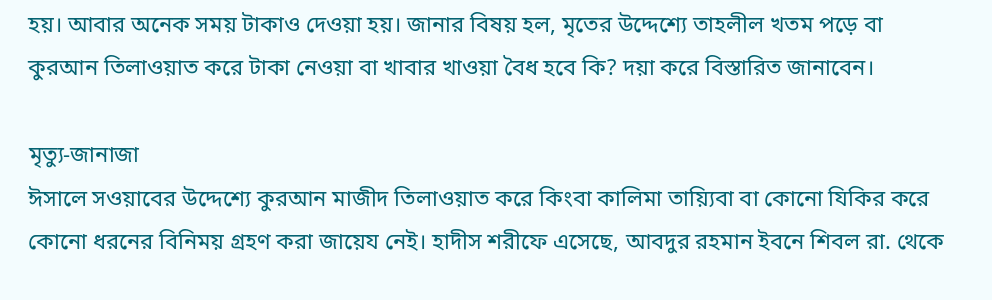হয়। আবার অনেক সময় টাকাও দেওয়া হয়। জানার বিষয় হল, মৃতের উদ্দেশ্যে তাহলীল খতম পড়ে বা কুরআন তিলাওয়াত করে টাকা নেওয়া বা খাবার খাওয়া বৈধ হবে কি? দয়া করে বিস্তারিত জানাবেন।

মৃত্যু-জানাজা
ঈসালে সওয়াবের উদ্দেশ্যে কুরআন মাজীদ তিলাওয়াত করে কিংবা কালিমা তায়্যিবা বা কোনো যিকির করে কোনো ধরনের বিনিময় গ্রহণ করা জায়েয নেই। হাদীস শরীফে এসেছে, আবদুর রহমান ইবনে শিবল রা. থেকে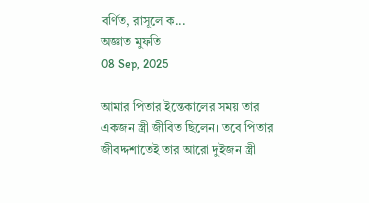বর্ণিত, রাসূলে ক...
অজ্ঞাত মুফতি
08 Sep, 2025

আমার পিতার ইন্তেকালের সময় তার একজন স্ত্রী জীবিত ছিলেন। তবে পিতার জীবদ্দশাতেই তার আরো দুইজন স্ত্রী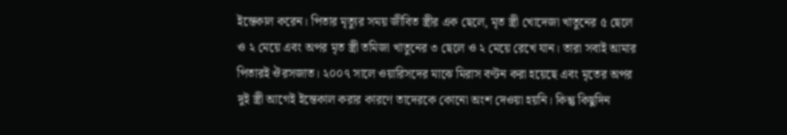ইন্তেকাল করেন। পিতার মৃত্যুর সময় জীবিত স্ত্রীর এক ছেলে, মৃত স্ত্রী খোদেজা খাতুনের ৫ ছেলে ও ২ মেয়ে এবং অপর মৃত স্ত্রী তমিজা খাতুনের ৩ ছেলে ও ২ মেয়ে রেখে যান। তারা সবাই আমার পিতারই ঔরসজাত। ২০০৭ সালে ওয়ারিসদের মাঝে মিরাস বণ্টন করা হয়েছে এবং মৃতের অপর দুই স্ত্রী আগেই ইন্তেকাল করার কারণে তাদেরকে কোনো অংশ দেওয়া হয়নি। কিন্তু কিছুদিন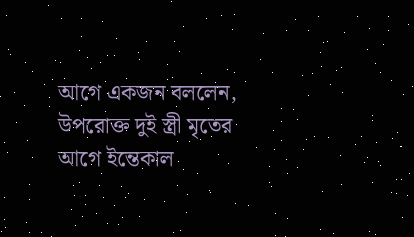আগে একজন বললেন, উপরোক্ত দুই স্ত্রী মৃতের আগে ইন্তেকাল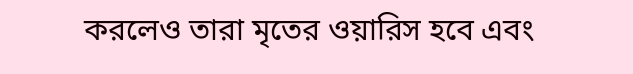করলেও তারা মৃতের ওয়ারিস হবে এবং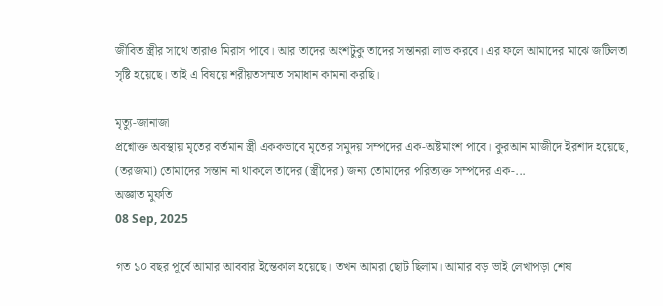জীবিত স্ত্রীর সাথে তারাও মিরাস পাবে। আর তাদের অংশটুকু তাদের সন্তানরা লাভ করবে। এর ফলে আমাদের মাঝে জটিলতা সৃষ্টি হয়েছে। তাই এ বিষয়ে শরীয়তসম্মত সমাধান কামনা করছি।

মৃত্যু-জানাজা
প্রশ্নোক্ত অবস্থায় মৃতের বর্তমান স্ত্রী এককভাবে মৃতের সমুদয় সম্পদের এক-অষ্টমাংশ পাবে। কুরআন মাজীদে ইরশাদ হয়েছে, (তরজমা) তোমাদের সন্তান না থাকলে তাদের (স্ত্রীদের) জন্য তোমাদের পরিত্যক্ত সম্পদের এক-...
অজ্ঞাত মুফতি
08 Sep, 2025

গত ১০ বছর পূর্বে আমার আববার ইন্তেকাল হয়েছে। তখন আমরা ছোট ছিলাম। আমার বড় ভাই লেখাপড়া শেষ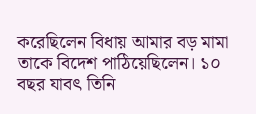করেছিলেন বিধায় আমার বড় মামা তাকে বিদেশ পাঠিয়েছিলেন। ১০ বছর যাবৎ তিনি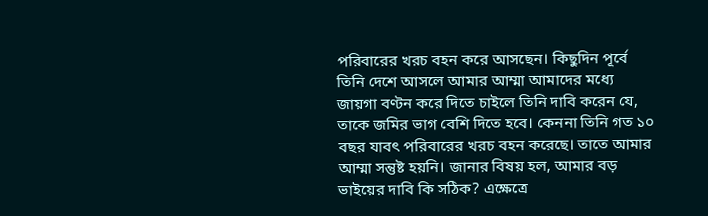পরিবারের খরচ বহন করে আসছেন। কিছুদিন পূর্বে তিনি দেশে আসলে আমার আম্মা আমাদের মধ্যে জায়গা বণ্টন করে দিতে চাইলে তিনি দাবি করেন যে, তাকে জমির ভাগ বেশি দিতে হবে। কেননা তিনি গত ১০ বছর যাবৎ পরিবারের খরচ বহন করেছে। তাতে আমার আম্মা সন্তুষ্ট হয়নি। জানার বিষয় হল, আমার বড় ভাইয়ের দাবি কি সঠিক? এক্ষেত্রে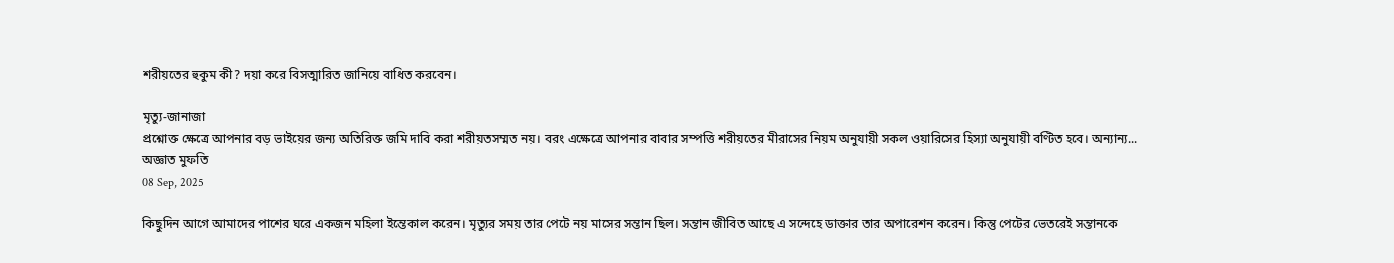শরীয়তের হুকুম কী? দয়া করে বিসত্মারিত জানিয়ে বাধিত করবেন।

মৃত্যু-জানাজা
প্রশ্নোক্ত ক্ষেত্রে আপনার বড় ভাইয়ের জন্য অতিরিক্ত জমি দাবি করা শরীয়তসম্মত নয়। বরং এক্ষেত্রে আপনার বাবার সম্পত্তি শরীয়তের মীরাসের নিয়ম অনুযায়ী সকল ওয়ারিসের হিস্যা অনুযায়ী বণ্টিত হবে। অন্যান্য...
অজ্ঞাত মুফতি
08 Sep, 2025

কিছুদিন আগে আমাদের পাশের ঘরে একজন মহিলা ইন্তেকাল করেন। মৃত্যুর সময় তার পেটে নয় মাসের সন্তান ছিল। সন্তান জীবিত আছে এ সন্দেহে ডাক্তার তার অপারেশন করেন। কিন্তু পেটের ভেতরেই সন্তানকে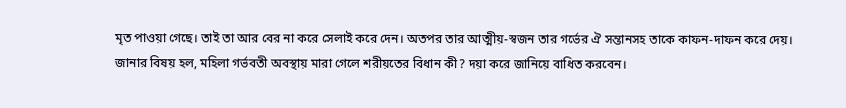মৃত পাওয়া গেছে। তাই তা আর বের না করে সেলাই করে দেন। অতপর তার আত্মীয়-স্বজন তার গর্ভের ঐ সন্তানসহ তাকে কাফন-দাফন করে দেয়। জানার বিষয় হল, মহিলা গর্ভবতী অবস্থায় মারা গেলে শরীয়তের বিধান কী? দয়া করে জানিয়ে বাধিত করবেন।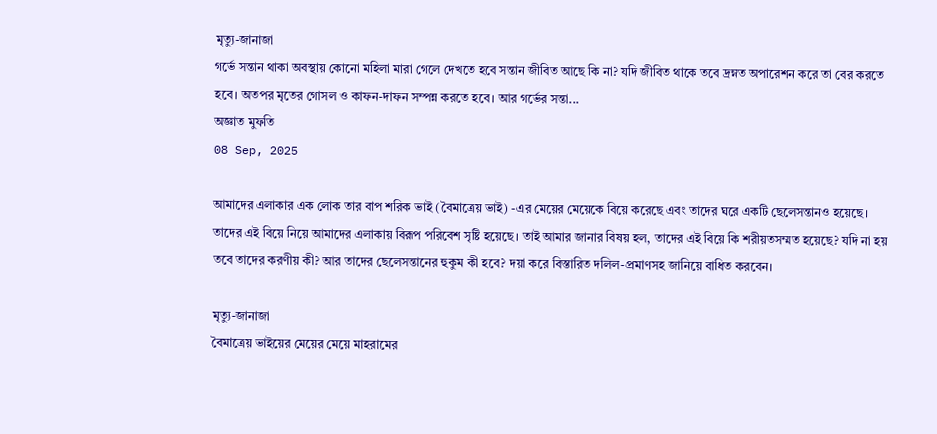মৃত্যু-জানাজা
গর্ভে সন্তান থাকা অবস্থায় কোনো মহিলা মারা গেলে দেখতে হবে সন্তান জীবিত আছে কি না? যদি জীবিত থাকে তবে দ্রম্নত অপারেশন করে তা বের করতে হবে। অতপর মৃতের গোসল ও কাফন-দাফন সম্পন্ন করতে হবে। আর গর্ভের সন্তা...
অজ্ঞাত মুফতি
08 Sep, 2025

আমাদের এলাকার এক লোক তার বাপ শরিক ভাই (বৈমাত্রেয় ভাই) -এর মেয়ের মেয়েকে বিয়ে করেছে এবং তাদের ঘরে একটি ছেলেসন্তানও হয়েছে। তাদের এই বিয়ে নিয়ে আমাদের এলাকায় বিরূপ পরিবেশ সৃষ্টি হয়েছে। তাই আমার জানার বিষয় হল, তাদের এই বিয়ে কি শরীয়তসম্মত হয়েছে? যদি না হয় তবে তাদের করণীয় কী? আর তাদের ছেলেসন্তানের হুকুম কী হবে? দয়া করে বিস্তারিত দলিল-প্রমাণসহ জানিয়ে বাধিত করবেন।

মৃত্যু-জানাজা
বৈমাত্রেয় ভাইয়ের মেয়ের মেয়ে মাহরামের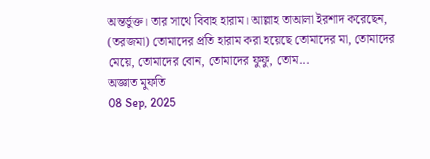অন্তর্ভুক্ত। তার সাথে বিবাহ হারাম। আল্লাহ তাআলা ইরশাদ করেছেন, (তরজমা) তোমাদের প্রতি হারাম করা হয়েছে তোমাদের মা, তোমাদের মেয়ে, তোমাদের বোন, তোমাদের ফুফু, তোম...
অজ্ঞাত মুফতি
08 Sep, 2025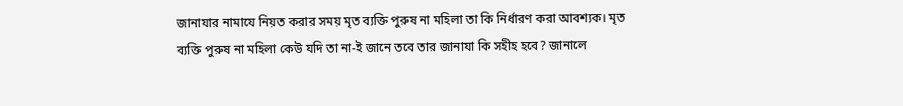জানাযার নামাযে নিয়ত করার সময় মৃত ব্যক্তি পুরুষ না মহিলা তা কি নির্ধারণ করা আবশ্যক। মৃত ব্যক্তি পুরুষ না মহিলা কেউ যদি তা না-ই জানে তবে তার জানাযা কি সহীহ হবে? জানালে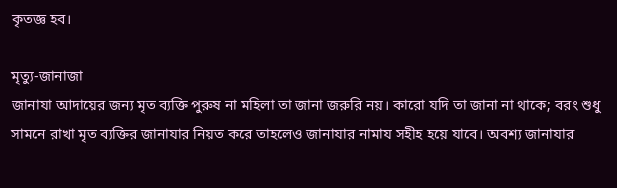কৃতজ্ঞ হব।

মৃত্যু-জানাজা
জানাযা আদায়ের জন্য মৃত ব্যক্তি পুরুষ না মহিলা তা জানা জরুরি নয়। কারো যদি তা জানা না থাকে; বরং শুধু সামনে রাখা মৃত ব্যক্তির জানাযার নিয়ত করে তাহলেও জানাযার নামায সহীহ হয়ে যাবে। অবশ্য জানাযার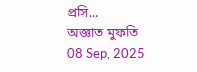প্রসি...
অজ্ঞাত মুফতি
08 Sep, 2025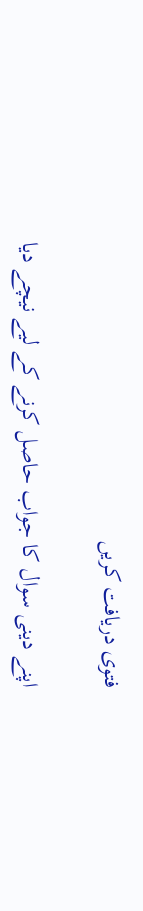فتوی دریافت کریں

اپنے دینی سوال کا جواب حاصل کرنے کے لیے نیچے دیا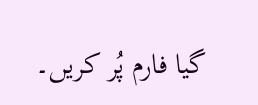گیا فارم پُر کریں۔